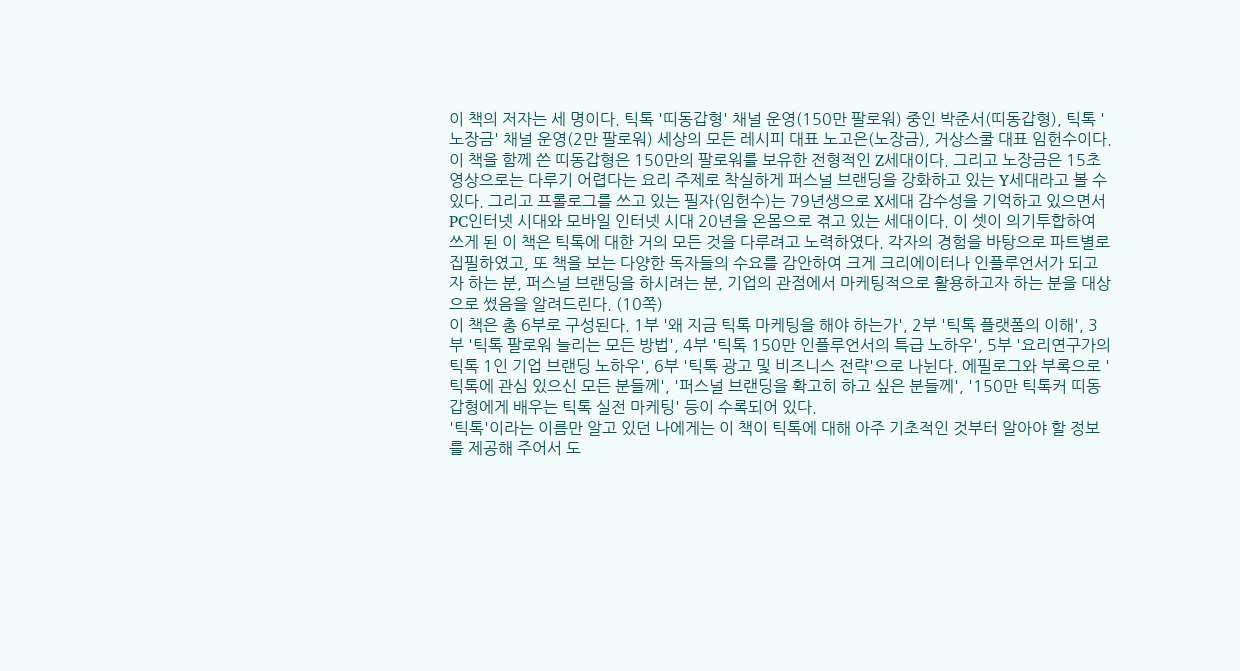이 책의 저자는 세 명이다. 틱톡 '띠동갑형' 채널 운영(150만 팔로워) 중인 박준서(띠동갑형), 틱톡 '노장금' 채널 운영(2만 팔로워) 세상의 모든 레시피 대표 노고은(노장금), 거상스쿨 대표 임헌수이다.
이 책을 함께 쓴 띠동갑형은 150만의 팔로워를 보유한 전형적인 Z세대이다. 그리고 노장금은 15초 영상으로는 다루기 어렵다는 요리 주제로 착실하게 퍼스널 브랜딩을 강화하고 있는 Y세대라고 볼 수 있다. 그리고 프롤로그를 쓰고 있는 필자(임헌수)는 79년생으로 X세대 감수성을 기억하고 있으면서 PC인터넷 시대와 모바일 인터넷 시대 20년을 온몸으로 겪고 있는 세대이다. 이 셋이 의기투합하여 쓰게 된 이 책은 틱톡에 대한 거의 모든 것을 다루려고 노력하였다. 각자의 경험을 바탕으로 파트별로 집필하였고, 또 책을 보는 다양한 독자들의 수요를 감안하여 크게 크리에이터나 인플루언서가 되고자 하는 분, 퍼스널 브랜딩을 하시려는 분, 기업의 관점에서 마케팅적으로 활용하고자 하는 분을 대상으로 썼음을 알려드린다. (10쪽)
이 책은 총 6부로 구성된다. 1부 '왜 지금 틱톡 마케팅을 해야 하는가', 2부 '틱톡 플랫폼의 이해', 3부 '틱톡 팔로워 늘리는 모든 방법', 4부 '틱톡 150만 인플루언서의 특급 노하우', 5부 '요리연구가의 틱톡 1인 기업 브랜딩 노하우', 6부 '틱톡 광고 및 비즈니스 전략'으로 나뉜다. 에필로그와 부록으로 '틱톡에 관심 있으신 모든 분들께', '퍼스널 브랜딩을 확고히 하고 싶은 분들께', '150만 틱톡커 띠동갑형에게 배우는 틱톡 실전 마케팅' 등이 수록되어 있다.
'틱톡'이라는 이름만 알고 있던 나에게는 이 책이 틱톡에 대해 아주 기초적인 것부터 알아야 할 정보를 제공해 주어서 도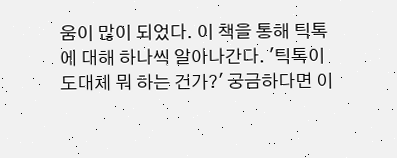움이 많이 되었다. 이 책을 통해 틱톡에 대해 하나씩 알아나간다. '틱톡이 도대체 뭐 하는 건가?' 궁금하다면 이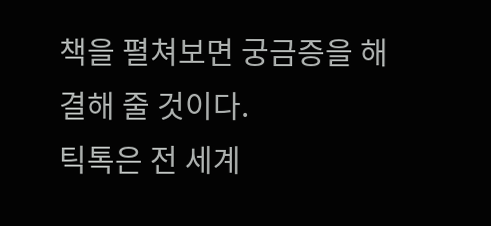책을 펼쳐보면 궁금증을 해결해 줄 것이다.
틱톡은 전 세계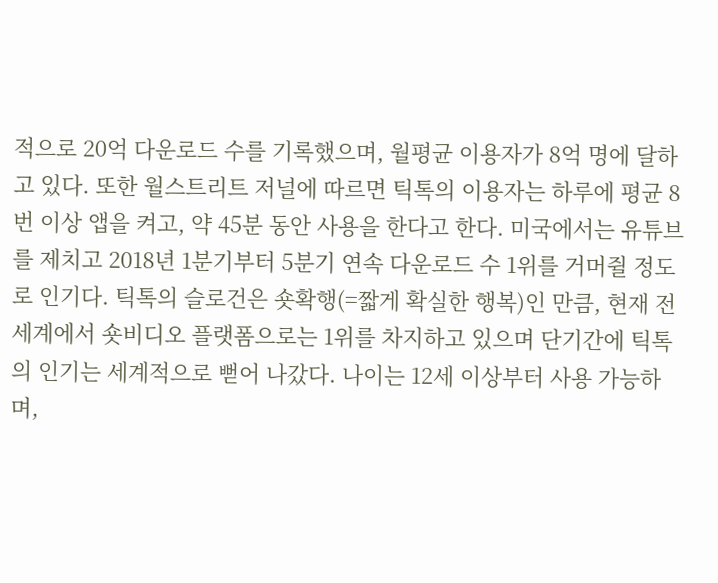적으로 20억 다운로드 수를 기록했으며, 월평균 이용자가 8억 명에 달하고 있다. 또한 월스트리트 저널에 따르면 틱톡의 이용자는 하루에 평균 8번 이상 앱을 켜고, 약 45분 동안 사용을 한다고 한다. 미국에서는 유튜브를 제치고 2018년 1분기부터 5분기 연속 다운로드 수 1위를 거머쥘 정도로 인기다. 틱톡의 슬로건은 숏확행(=짧게 확실한 행복)인 만큼, 현재 전 세계에서 숏비디오 플랫폼으로는 1위를 차지하고 있으며 단기간에 틱톡의 인기는 세계적으로 뻗어 나갔다. 나이는 12세 이상부터 사용 가능하며,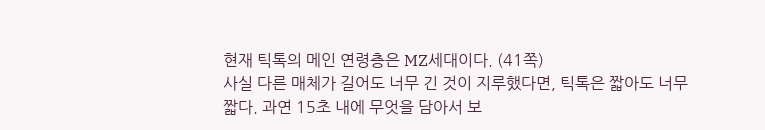현재 틱톡의 메인 연령층은 MZ세대이다. (41쪽)
사실 다른 매체가 길어도 너무 긴 것이 지루했다면, 틱톡은 짧아도 너무 짧다. 과연 15초 내에 무엇을 담아서 보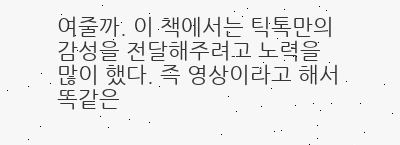여줄까. 이 책에서는 틱톡만의 감성을 전달해주려고 노력을 많이 했다. 즉 영상이라고 해서 똑같은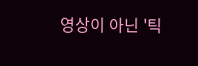영상이 아닌 '틱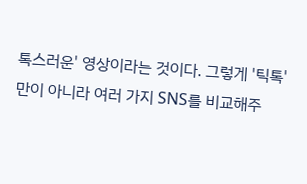톡스러운' 영상이라는 것이다. 그렇게 '틱톡'만이 아니라 여러 가지 SNS를 비교해주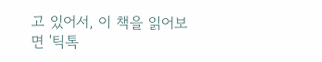고 있어서, 이 책을 읽어보면 '틱톡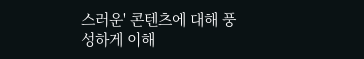스러운' 콘텐츠에 대해 풍성하게 이해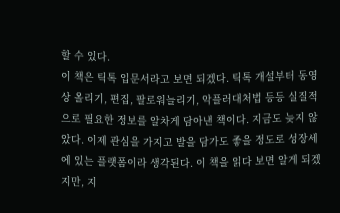할 수 있다.
이 책은 틱톡 입문서라고 보면 되겠다. 틱톡 개설부터 동영상 올리기, 편집, 팔로워늘리기, 악플러대처법 등등 실질적으로 필요한 정보를 알차게 담아낸 책이다. 지금도 늦지 않았다. 이제 관심을 가지고 발을 담가도 좋을 정도로 성장세에 있는 플랫폼이라 생각된다. 이 책을 읽다 보면 알게 되겠지만, 지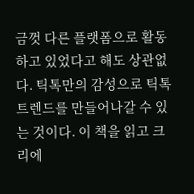금껏 다른 플랫폼으로 활동하고 있었다고 해도 상관없다. 틱톡만의 감성으로 틱톡트렌드를 만들어나갈 수 있는 것이다. 이 책을 읽고 크리에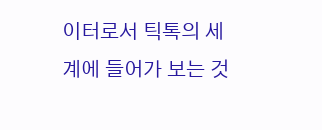이터로서 틱톡의 세계에 들어가 보는 것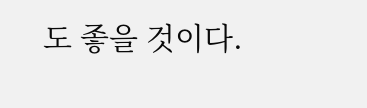도 좋을 것이다.